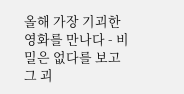올해 가장 기괴한 영화를 만나다 - 비밀은 없다를 보고
그 괴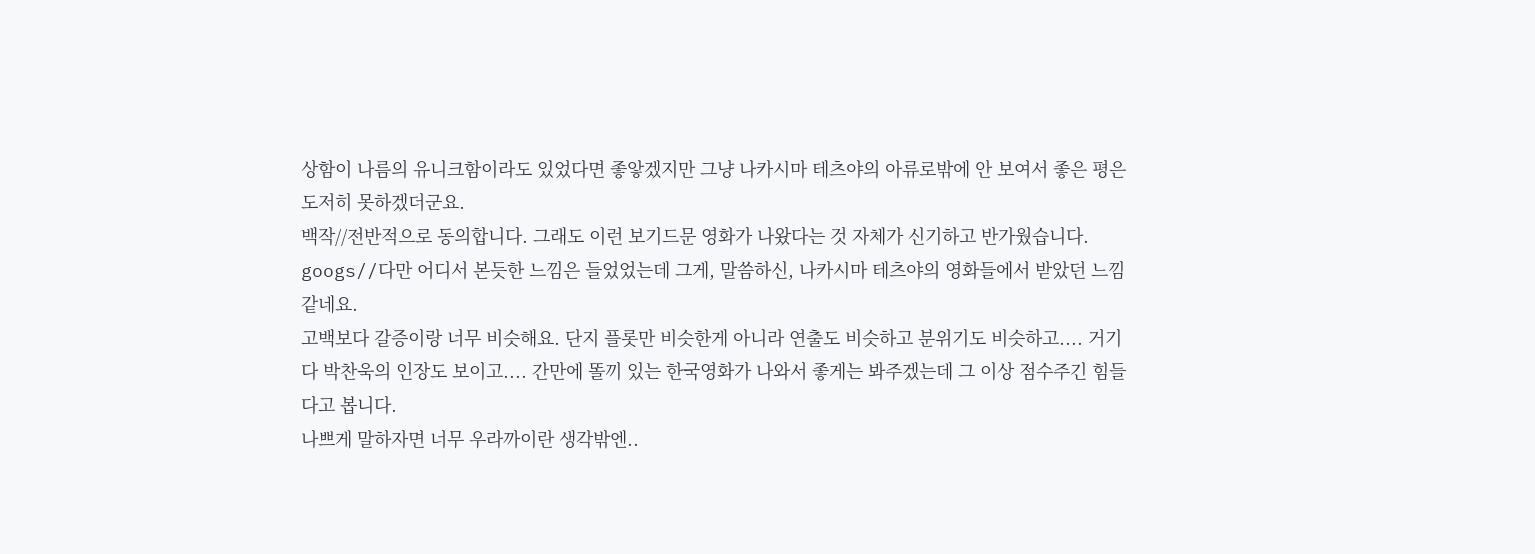상함이 나름의 유니크함이라도 있었다면 좋앟겠지만 그냥 나카시마 테츠야의 아류로밖에 안 보여서 좋은 평은 도저히 못하겠더군요.
백작//전반적으로 동의합니다. 그래도 이런 보기드문 영화가 나왔다는 것 자체가 신기하고 반가웠습니다.
googs//다만 어디서 본듯한 느낌은 들었었는데 그게, 말씀하신, 나카시마 테츠야의 영화들에서 받았던 느낌 같네요.
고백보다 갈증이랑 너무 비슷해요. 단지 플롯만 비슷한게 아니라 연출도 비슷하고 분위기도 비슷하고.... 거기다 박찬욱의 인장도 보이고.... 간만에 똘끼 있는 한국영화가 나와서 좋게는 봐주겠는데 그 이상 점수주긴 힘들다고 봅니다.
나쁘게 말하자면 너무 우라까이란 생각밖엔..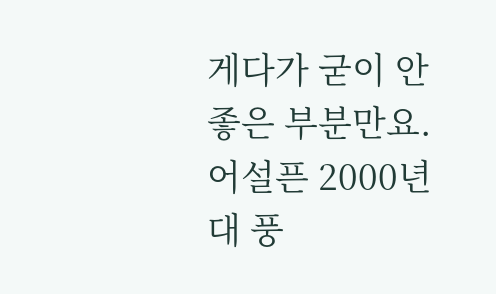게다가 굳이 안 좋은 부분만요. 어설픈 2000년대 풍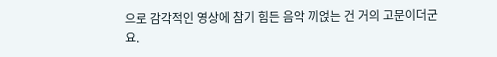으로 감각적인 영상에 참기 힘든 음악 끼얹는 건 거의 고문이더군요.